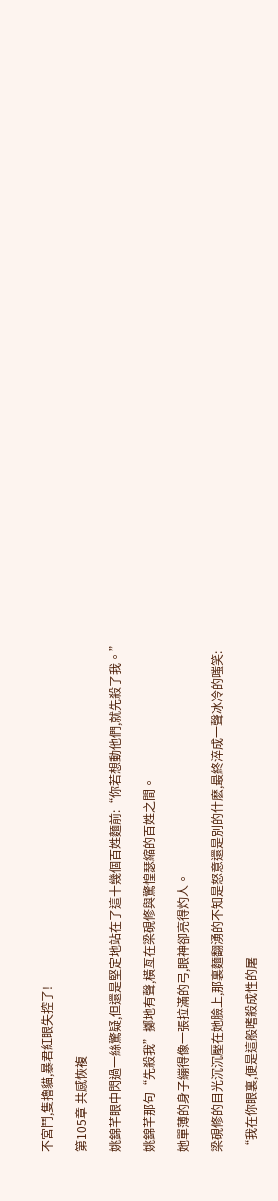不宮鬥,隻擼貓,暴君紅眼失控了!

第105章 共感恢複

姚錦芊眼中閃過一絲驚疑,但還是堅定地站在了這十幾個百姓麵前:“你若想動他們,就先殺了我。”

姚錦芊那句“先殺我”擲地有聲,橫亙在梁硯修與驚惶瑟縮的百姓之間。

她單薄的身子繃得像一張拉滿的弓,眼神卻亮得灼人。

梁硯修的目光沉沉壓在她臉上,那裏麵翻湧的不知是怒意還是別的什麽,最終淬成一聲冰冷的嗤笑:

“我在你眼裏,便是這般嗜殺成性的屠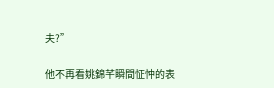夫?”

他不再看姚錦芊瞬間怔忡的表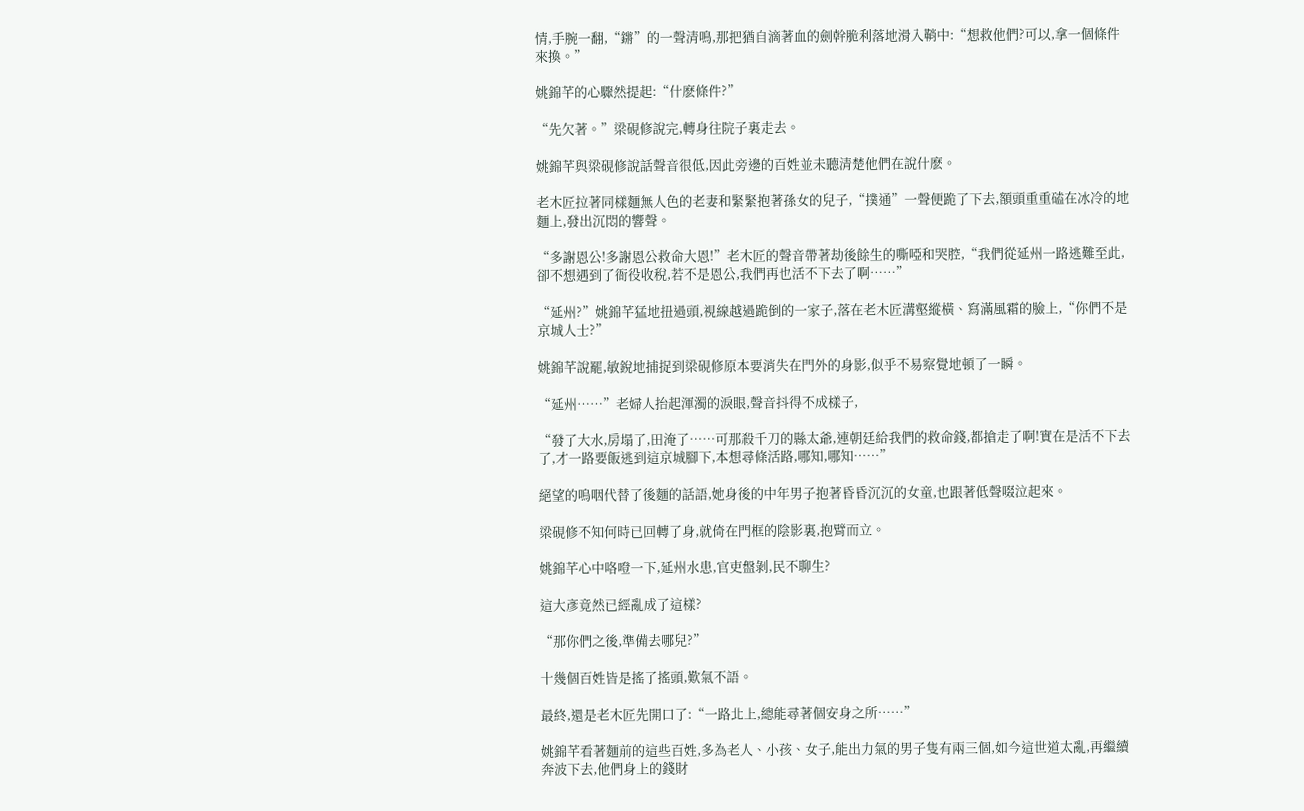情,手腕一翻,“鏘”的一聲清鳴,那把猶自滴著血的劍幹脆利落地滑入鞘中:“想救他們?可以,拿一個條件來換。”

姚錦芊的心驟然提起:“什麽條件?”

“先欠著。”梁硯修說完,轉身往院子裏走去。

姚錦芊與梁硯修說話聲音很低,因此旁邊的百姓並未聽清楚他們在說什麽。

老木匠拉著同樣麵無人色的老妻和緊緊抱著孫女的兒子,“撲通”一聲便跪了下去,額頭重重磕在冰冷的地麵上,發出沉悶的響聲。

“多謝恩公!多謝恩公救命大恩!”老木匠的聲音帶著劫後餘生的嘶啞和哭腔,“我們從延州一路逃難至此,卻不想遇到了衙役收稅,若不是恩公,我們再也活不下去了啊……”

“延州?”姚錦芊猛地扭過頭,視線越過跪倒的一家子,落在老木匠溝壑縱橫、寫滿風霜的臉上,“你們不是京城人士?”

姚錦芊說罷,敏銳地捕捉到梁硯修原本要消失在門外的身影,似乎不易察覺地頓了一瞬。

“延州……”老婦人抬起渾濁的淚眼,聲音抖得不成樣子,

“發了大水,房塌了,田淹了……可那殺千刀的縣太爺,連朝廷給我們的救命錢,都搶走了啊!實在是活不下去了,才一路要飯逃到這京城腳下,本想尋條活路,哪知,哪知……”

絕望的嗚咽代替了後麵的話語,她身後的中年男子抱著昏昏沉沉的女童,也跟著低聲啜泣起來。

梁硯修不知何時已回轉了身,就倚在門框的陰影裏,抱臂而立。

姚錦芊心中咯噔一下,延州水患,官吏盤剝,民不聊生?

這大彥竟然已經亂成了這樣?

“那你們之後,準備去哪兒?”

十幾個百姓皆是搖了搖頭,歎氣不語。

最終,還是老木匠先開口了:“一路北上,總能尋著個安身之所……”

姚錦芊看著麵前的這些百姓,多為老人、小孩、女子,能出力氣的男子隻有兩三個,如今這世道太亂,再繼續奔波下去,他們身上的錢財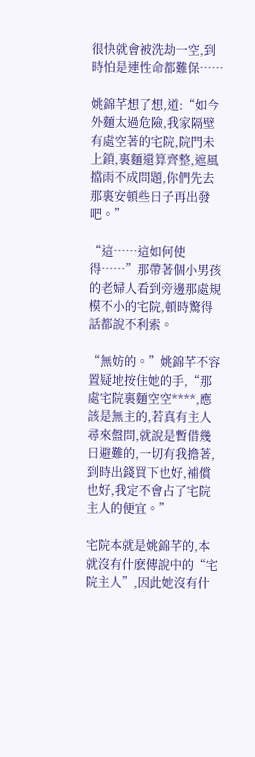很快就會被洗劫一空,到時怕是連性命都難保……

姚錦芊想了想,道:“如今外麵太過危險,我家隔壁有處空著的宅院,院門未上鎖,裏麵還算齊整,遮風擋雨不成問題,你們先去那裏安頓些日子再出發吧。”

“這……這如何使得……”那帶著個小男孩的老婦人看到旁邊那處規模不小的宅院,頓時驚得話都說不利索。

“無妨的。”姚錦芊不容置疑地按住她的手,“那處宅院裏麵空空****,應該是無主的,若真有主人尋來盤問,就說是暫借幾日避難的,一切有我擔著,到時出錢買下也好,補償也好,我定不會占了宅院主人的便宜。”

宅院本就是姚錦芊的,本就沒有什麽傳說中的“宅院主人”,因此她沒有什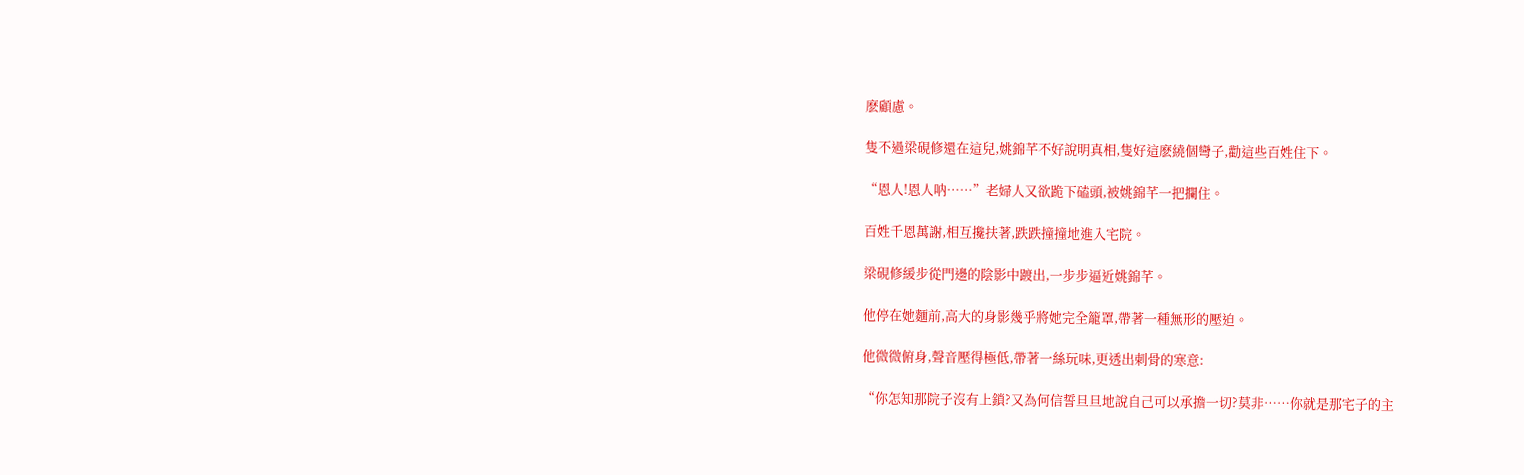麽顧慮。

隻不過梁硯修還在這兒,姚錦芊不好說明真相,隻好這麽繞個彎子,勸這些百姓住下。

“恩人!恩人呐……”老婦人又欲跪下磕頭,被姚錦芊一把攔住。

百姓千恩萬謝,相互攙扶著,跌跌撞撞地進入宅院。

梁硯修緩步從門邊的陰影中踱出,一步步逼近姚錦芊。

他停在她麵前,高大的身影幾乎將她完全籠罩,帶著一種無形的壓迫。

他微微俯身,聲音壓得極低,帶著一絲玩味,更透出刺骨的寒意:

“你怎知那院子沒有上鎖?又為何信誓旦旦地說自己可以承擔一切?莫非……你就是那宅子的主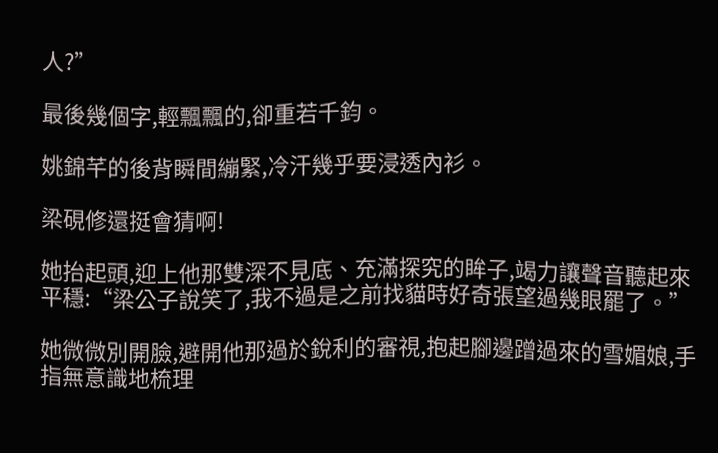人?”

最後幾個字,輕飄飄的,卻重若千鈞。

姚錦芊的後背瞬間繃緊,冷汗幾乎要浸透內衫。

梁硯修還挺會猜啊!

她抬起頭,迎上他那雙深不見底、充滿探究的眸子,竭力讓聲音聽起來平穩:“梁公子說笑了,我不過是之前找貓時好奇張望過幾眼罷了。”

她微微別開臉,避開他那過於銳利的審視,抱起腳邊蹭過來的雪媚娘,手指無意識地梳理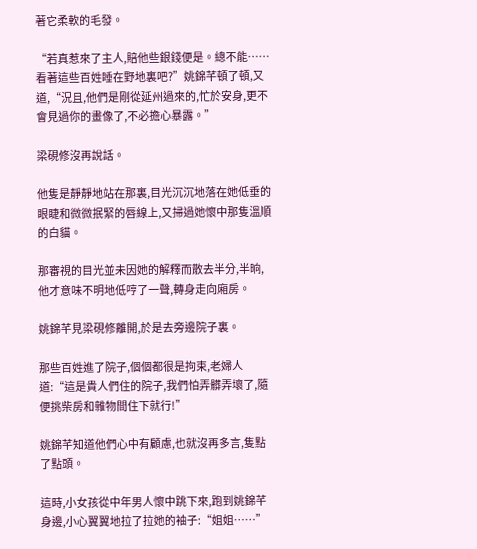著它柔軟的毛發。

“若真惹來了主人,賠他些銀錢便是。總不能……看著這些百姓睡在野地裏吧?”姚錦芊頓了頓,又道,“況且,他們是剛從延州過來的,忙於安身,更不會見過你的畫像了,不必擔心暴露。”

梁硯修沒再說話。

他隻是靜靜地站在那裏,目光沉沉地落在她低垂的眼睫和微微抿緊的唇線上,又掃過她懷中那隻溫順的白貓。

那審視的目光並未因她的解釋而散去半分,半晌,他才意味不明地低哼了一聲,轉身走向廂房。

姚錦芊見梁硯修離開,於是去旁邊院子裏。

那些百姓進了院子,個個都很是拘束,老婦人道:“這是貴人們住的院子,我們怕弄髒弄壞了,隨便挑柴房和雜物間住下就行!”

姚錦芊知道他們心中有顧慮,也就沒再多言,隻點了點頭。

這時,小女孩從中年男人懷中跳下來,跑到姚錦芊身邊,小心翼翼地拉了拉她的袖子:“姐姐……”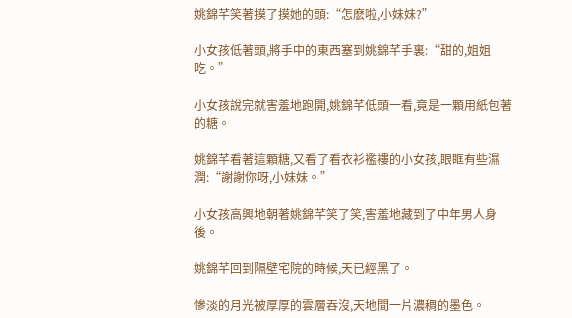姚錦芊笑著摸了摸她的頭:“怎麽啦,小妹妹?”

小女孩低著頭,將手中的東西塞到姚錦芊手裏:“甜的,姐姐吃。”

小女孩說完就害羞地跑開,姚錦芊低頭一看,竟是一顆用紙包著的糖。

姚錦芊看著這顆糖,又看了看衣衫襤褸的小女孩,眼眶有些濕潤:“謝謝你呀,小妹妹。”

小女孩高興地朝著姚錦芊笑了笑,害羞地藏到了中年男人身後。

姚錦芊回到隔壁宅院的時候,天已經黑了。

慘淡的月光被厚厚的雲層吞沒,天地間一片濃稠的墨色。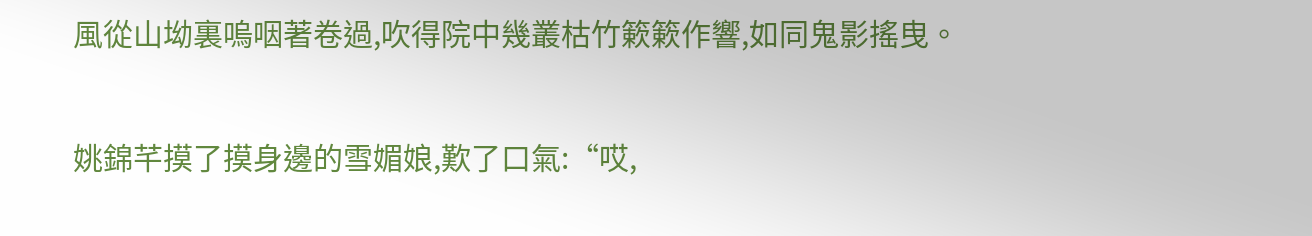風從山坳裏嗚咽著卷過,吹得院中幾叢枯竹簌簌作響,如同鬼影搖曳。

姚錦芊摸了摸身邊的雪媚娘,歎了口氣:“哎,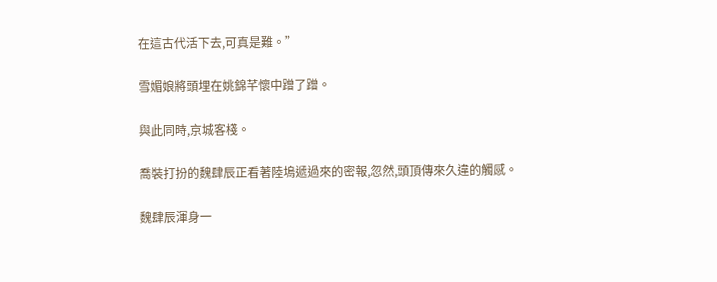在這古代活下去,可真是難。”

雪媚娘將頭埋在姚錦芊懷中蹭了蹭。

與此同時,京城客棧。

喬裝打扮的魏肆辰正看著陸塢遞過來的密報,忽然,頭頂傳來久違的觸感。

魏肆辰渾身一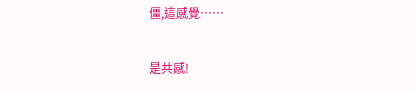僵,這感覺……

是共感!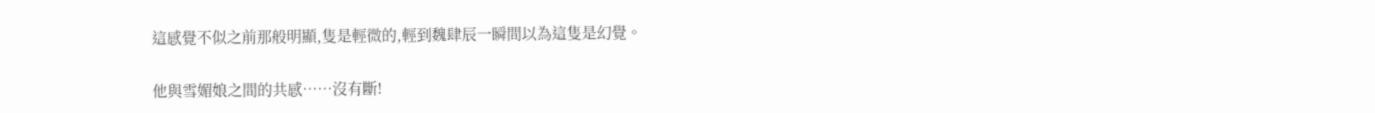這感覺不似之前那般明顯,隻是輕微的,輕到魏肆辰一瞬間以為這隻是幻覺。

他與雪媚娘之間的共感……沒有斷!